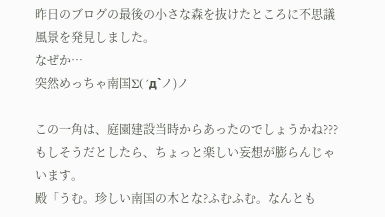昨日のブログの最後の小さな森を抜けたところに不思議風景を発見しました。
なぜか…
突然めっちゃ南国Σ(´д`ノ)ノ

この一角は、庭園建設当時からあったのでしょうかね???
もしそうだとしたら、ちょっと楽しい妄想が膨らんじゃいます。
殿「うむ。珍しい南国の木とな?ふむふむ。なんとも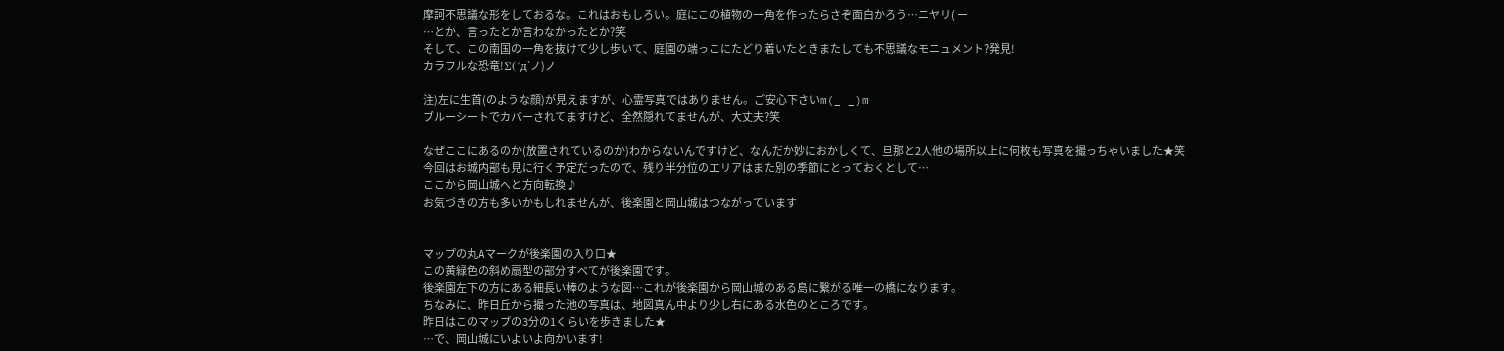摩訶不思議な形をしておるな。これはおもしろい。庭にこの植物の一角を作ったらさぞ面白かろう…ニヤリ( ー
…とか、言ったとか言わなかったとか?笑
そして、この南国の一角を抜けて少し歩いて、庭園の端っこにたどり着いたときまたしても不思議なモニュメント?発見!
カラフルな恐竜!Σ(´д`ノ)ノ

注)左に生首(のような顔)が見えますが、心霊写真ではありません。ご安心下さいm(_ _)m
ブルーシートでカバーされてますけど、全然隠れてませんが、大丈夫?笑

なぜここにあるのか(放置されているのか)わからないんですけど、なんだか妙におかしくて、旦那と2人他の場所以上に何枚も写真を撮っちゃいました★笑
今回はお城内部も見に行く予定だったので、残り半分位のエリアはまた別の季節にとっておくとして…
ここから岡山城へと方向転換♪
お気づきの方も多いかもしれませんが、後楽園と岡山城はつながっています


マップの丸Aマークが後楽園の入り口★
この黄緑色の斜め扇型の部分すべてが後楽園です。
後楽園左下の方にある細長い棒のような図…これが後楽園から岡山城のある島に繋がる唯一の橋になります。
ちなみに、昨日丘から撮った池の写真は、地図真ん中より少し右にある水色のところです。
昨日はこのマップの3分の1くらいを歩きました★
…で、岡山城にいよいよ向かいます!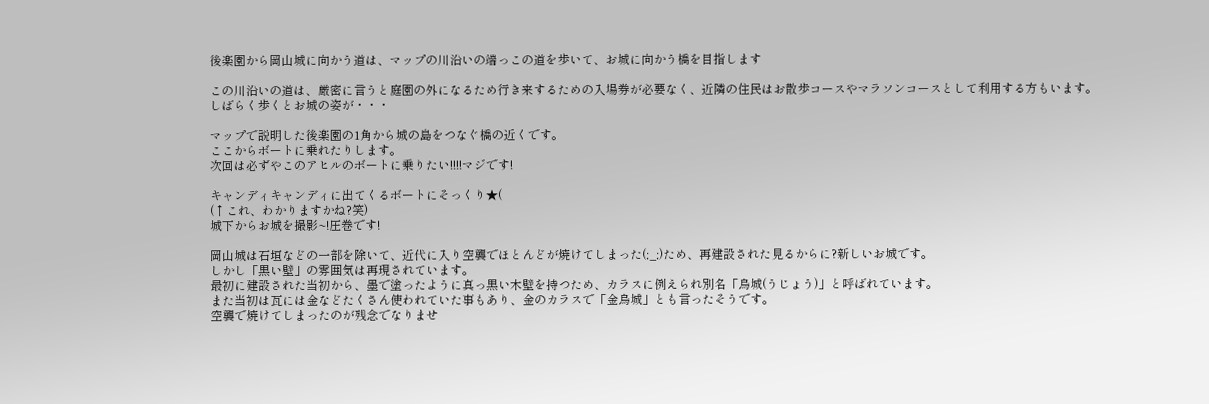後楽園から岡山城に向かう道は、マップの川沿いの端っこの道を歩いて、お城に向かう橋を目指します

この川沿いの道は、厳密に言うと庭園の外になるため行き来するための入場券が必要なく、近隣の住民はお散歩コースやマラソンコースとして利用する方もいます。
しばらく歩くとお城の姿が・・・

マップで説明した後楽園の1角から城の島をつなぐ橋の近くです。
ここからボートに乗れたりします。
次回は必ずやこのアヒルのボートに乗りたい!!!!マジです!

キャンディキャンディに出てくるボートにそっくり★(
(↑これ、わかりますかね?笑)
城下からお城を撮影~!圧巻です!

岡山城は石垣などの一部を除いて、近代に入り空襲でほとんどが焼けてしまった(;_;)ため、再建設された見るからに?新しいお城です。
しかし「黒い壁」の雰囲気は再現されています。
最初に建設された当初から、墨で塗ったように真っ黒い木壁を持つため、カラスに例えられ別名「烏城(うじょう)」と呼ばれています。
また当初は瓦には金などたくさん使われていた事もあり、金のカラスで「金烏城」とも言ったそうです。
空襲で焼けてしまったのが残念でなりませ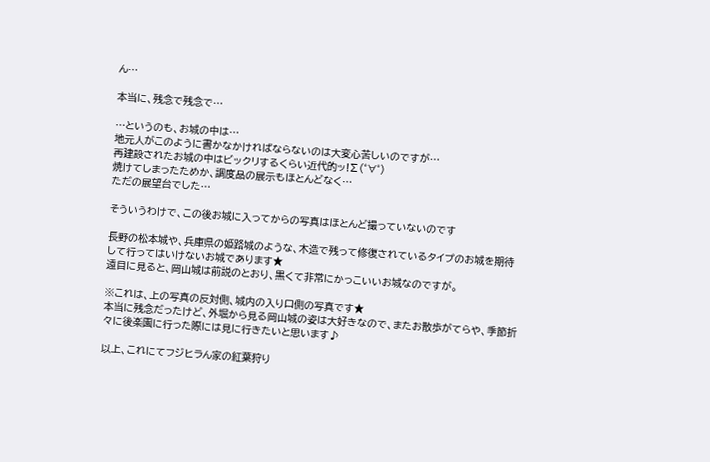ん…

本当に、残念で残念で…

…というのも、お城の中は…
地元人がこのように書かなかければならないのは大変心苦しいのですが…
再建設されたお城の中はビックリするくらい近代的ッ!∑(゜∀゜)
焼けてしまったためか、調度品の展示もほとんどなく…
ただの展望台でした…

そういうわけで、この後お城に入ってからの写真はほとんど撮っていないのです

長野の松本城や、兵庫県の姫路城のような、木造で残って修復されているタイプのお城を期待して行ってはいけないお城であります★
遠目に見ると、岡山城は前説のとおり、黒くて非常にかっこいいお城なのですが。

※これは、上の写真の反対側、城内の入り口側の写真です★
本当に残念だったけど、外堀から見る岡山城の姿は大好きなので、またお散歩がてらや、季節折々に後楽園に行った際には見に行きたいと思います♪

以上、これにてフジヒラん家の紅葉狩り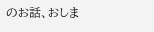のお話、おしま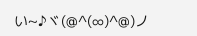い~♪ヾ(@^(∞)^@)ノ